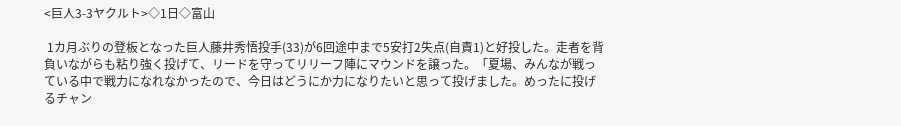<巨人3-3ヤクルト>◇1日◇富山

 1カ月ぶりの登板となった巨人藤井秀悟投手(33)が6回途中まで5安打2失点(自責1)と好投した。走者を背負いながらも粘り強く投げて、リードを守ってリリーフ陣にマウンドを譲った。「夏場、みんなが戦っている中で戦力になれなかったので、今日はどうにか力になりたいと思って投げました。めったに投げるチャン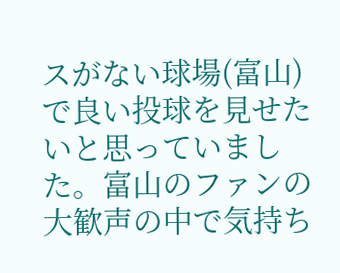スがない球場(富山)で良い投球を見せたいと思っていました。富山のファンの大歓声の中で気持ち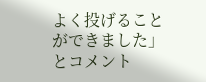よく投げることができました」とコメント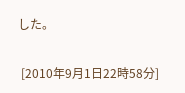した。

 [2010年9月1日22時58分]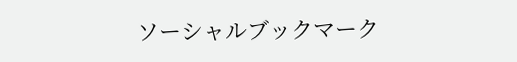ソーシャルブックマーク